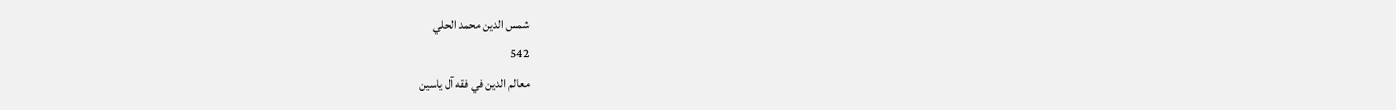شمس الدين محمد الحلي
542
معالم الدين في فقه آل ياسين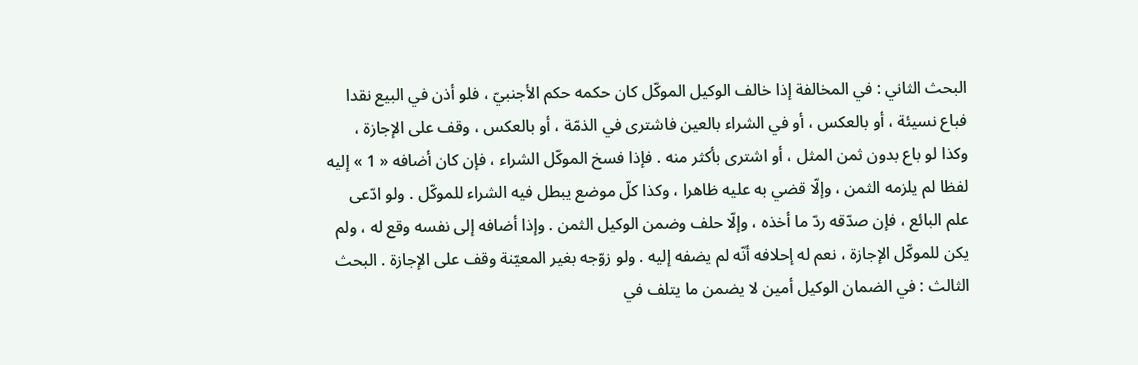البحث الثاني : في المخالفة إذا خالف الوكيل الموكّل كان حكمه حكم الأجنبيّ ، فلو أذن في البيع نقدا فباع نسيئة ، أو بالعكس ، أو في الشراء بالعين فاشترى في الذمّة ، أو بالعكس ، وقف على الإجازة ، وكذا لو باع بدون ثمن المثل ، أو اشترى بأكثر منه . فإذا فسخ الموكّل الشراء ، فإن كان أضافه « 1 » إليه لفظا لم يلزمه الثمن ، وإلّا قضي به عليه ظاهرا ، وكذا كلّ موضع يبطل فيه الشراء للموكّل . ولو ادّعى علم البائع ، فإن صدّقه ردّ ما أخذه ، وإلّا حلف وضمن الوكيل الثمن . وإذا أضافه إلى نفسه وقع له ، ولم يكن للموكّل الإجازة ، نعم له إحلافه أنّه لم يضفه إليه . ولو زوّجه بغير المعيّنة وقف على الإجازة . البحث الثالث : في الضمان الوكيل أمين لا يضمن ما يتلف في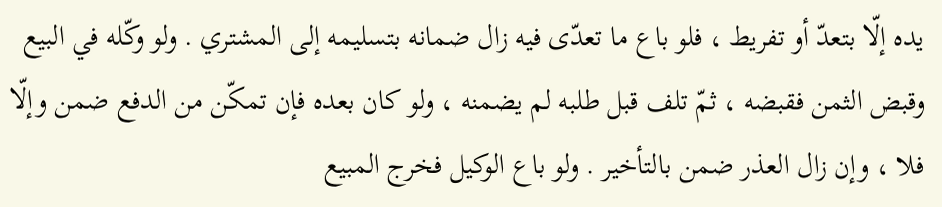يده إلّا بتعدّ أو تفريط ، فلو باع ما تعدّى فيه زال ضمانه بتسليمه إلى المشتري . ولو وكّله في البيع وقبض الثمن فقبضه ، ثمّ تلف قبل طلبه لم يضمنه ، ولو كان بعده فإن تمكّن من الدفع ضمن وإلّا فلا ، وإن زال العذر ضمن بالتأخير . ولو باع الوكيل فخرج المبيع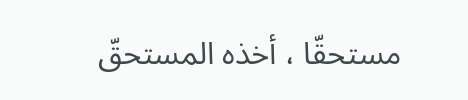مستحقّا ، أخذه المستحقّ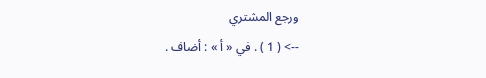ورجع المشتري
--> ( 1 ) . في « أ » : أضاف .